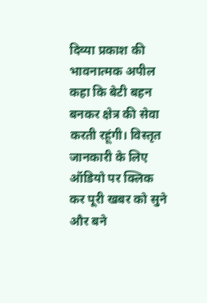दिव्या प्रकाश की भावनात्मक अपील कहा कि बेटी बहन बनकर क्षेत्र की सेवा करती रहूंगी। विस्तृत जानकारी के लिए ऑडियो पर क्लिक कर पूरी खबर को सुने और बने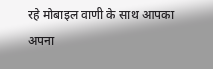रहे मोबाइल वाणी के साथ आपका अपना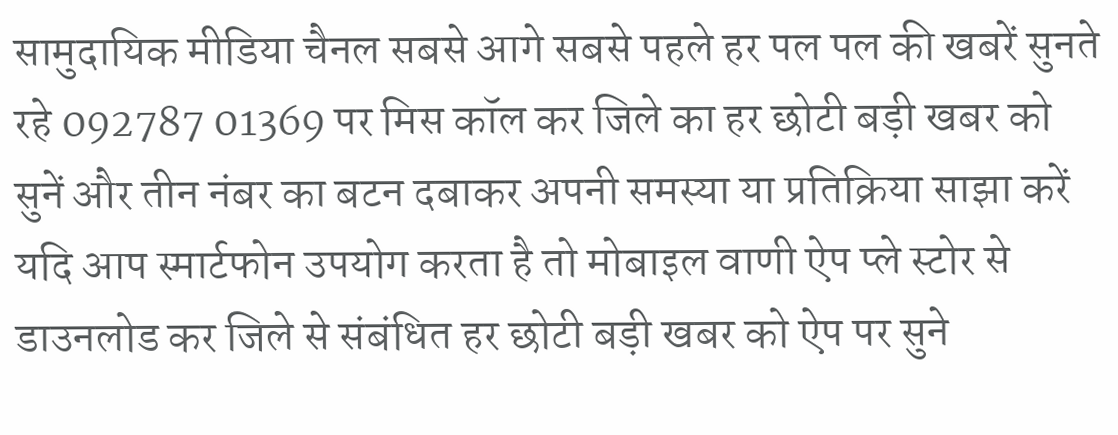सामुदायिक मीडिया चैनल सबसे आगे सबसे पहले हर पल पल की खबरें सुनते रहे 092787 01369 पर मिस कॉल कर जिले का हर छोटी बड़ी खबर को सुनें और तीन नंबर का बटन दबाकर अपनी समस्या या प्रतिक्रिया साझा करें यदि आप स्मार्टफोन उपयोग करता है तो मोबाइल वाणी ऐप प्ले स्टोर से डाउनलोड कर जिले से संबंधित हर छोटी बड़ी खबर को ऐप पर सुने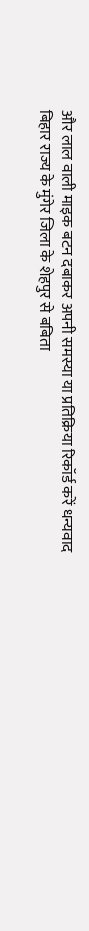और लाल वाली माइक बटन दबाकर अपनी समस्या या प्रतिक्रिया रिकॉर्ड करें धन्यवाद
बिहार राज्य के मुंगेर जिला के शेहपुर से बबिता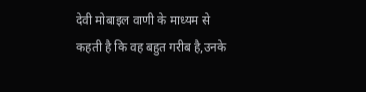देवी मोबाइल वाणी के माध्यम से कहती है कि वह बहुत गरीब है,उनके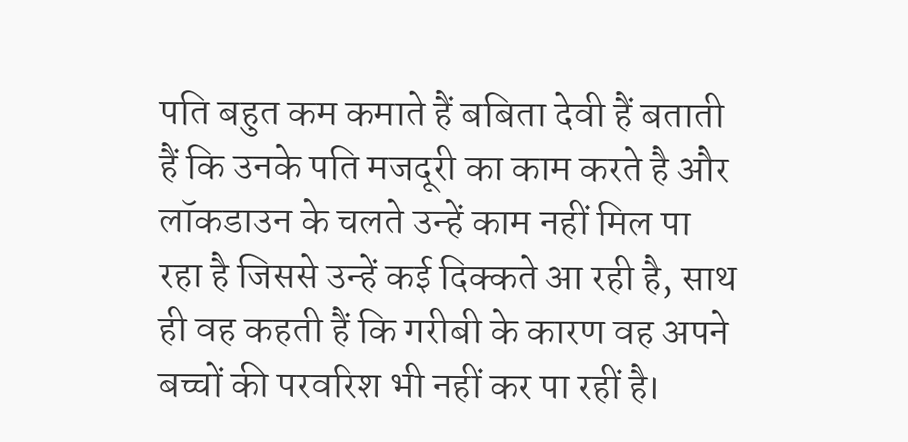पति बहुत कम कमाते हैं बबिता देवी हैं बताती हैं कि उनके पति मजदूरी का काम करते है और लॉकडाउन के चलते उन्हें काम नहीं मिल पा रहा है जिससे उन्हें कई दिक्कते आ रही है, साथ ही वह कहती हैं कि गरीबी के कारण वह अपने बच्चों की परवरिश भी नहीं कर पा रहीं है।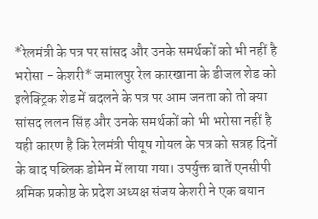*रेलमंत्री के पत्र पर सांसद और उनके समर्थकों को भी नहीं है भरोसा - केशरी* जमालपुर रेल कारखाना के डीजल शेड को इलेक्ट्रिक शेड में बदलने के पत्र पर आम जनता को तो क्या सांसद ललन सिंह और उनके समर्थकों को भी भरोसा नहीं है यही कारण है कि रेलमंत्री पीयूष गोयल के पत्र को सत्रह दिनों के बाद पब्लिक डोमेन में लाया गया। उपर्युक्त बातें एनसीपी श्रमिक प्रकोष्ठ के प्रदेश अध्यक्ष संजय केशरी ने एक बयान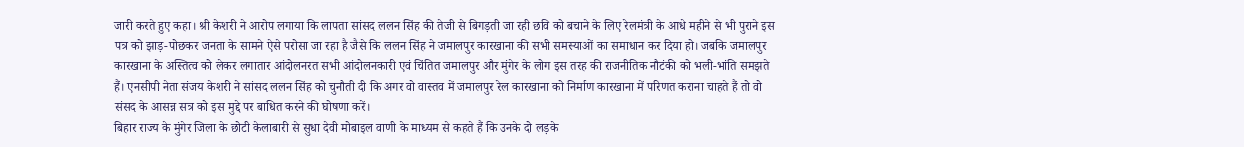जारी करते हुए कहा। श्री केशरी ने आरोप लगाया कि लापता सांसद ललन सिंह की तेजी से बिगड़ती जा रही छवि को बचाने के लिए रेलमंत्री के आधे महीने से भी पुराने इस पत्र को झाड़-पोछकर जनता के सामने ऐसे परोसा जा रहा है जैसे कि ललन सिंह ने जमालपुर कारखाना की सभी समस्याओं का समाधान कर दिया हो। जबकि जमालपुर कारखाना के अस्तित्व को लेकर लगातार आंदोलनरत सभी आंदोलनकारी एवं चिंतित जमालपुर और मुंगेर के लोग इस तरह की राजनीतिक नौटंकी को भली-भांति समझते हैं। एनसीपी नेता संजय केशरी ने सांसद ललन सिंह को चुनौती दी कि अगर वो वास्तव में जमालपुर रेल कारखाना को निर्माण कारखाना में परिणत कराना चाहते हैं तो वो संसद के आसन्न सत्र को इस मुद्दे पर बाधित करने की घोषणा करें।
बिहार राज्य के मुंगेर जिला के छोटी केलाबारी से सुधा देवी मोबाइल वाणी के माध्यम से कहते हैं कि उनके दो लड़के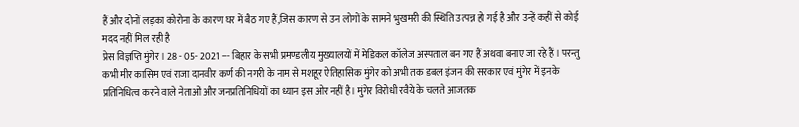हैं और दोनों लड़का कोरोना के कारण घर में बैठ गए हैं,जिस कारण से उन लोगों के सामने भुखमरी की स्थिति उत्पन्न हो गई है और उन्हें कहीं से कोई मदद नहीं मिल रही है
प्रेस विज्ञप्ति मुंगेर। 28 - 05- 2021 --- बिहार के सभी प्रमण्डलीय मुख्यालयों में मेडिकल कॉलेज अस्पताल बन गए हैं अथवा बनाए जा रहे हैं । परन्तु कभी मीर कासिम एवं राजा दानवीर कर्ण की नगरी के नाम से मशहूर ऐतिहासिक मुंगेर को अभी तक डबल इंजन की सरकार एवं मुंगेर में इनके प्रतिनिधित्व करने वाले नेताओं और जनप्रतिनिधियों का ध्यान इस ओर नहीं है। मुंगेर विरोधी रवैये के चलते आजतक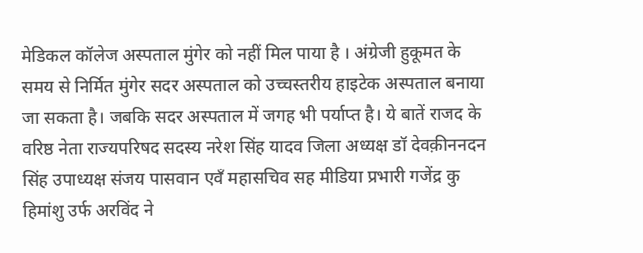मेडिकल कॉलेज अस्पताल मुंगेर को नहीं मिल पाया है । अंग्रेजी हुकूमत के समय से निर्मित मुंगेर सदर अस्पताल को उच्चस्तरीय हाइटेक अस्पताल बनाया जा सकता है। जबकि सदर अस्पताल में जगह भी पर्याप्त है। ये बातें राजद के वरिष्ठ नेता राज्यपरिषद सदस्य नरेश सिंह यादव जिला अध्यक्ष डॉ देवक़ीननदन सिंह उपाध्यक्ष संजय पासवान एवँ महासचिव सह मीडिया प्रभारी गजेंद्र कु हिमांशु उर्फ अरविंद ने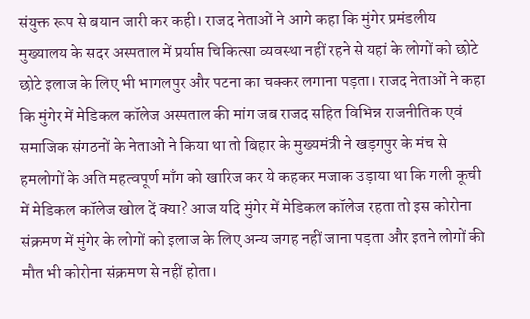संयुक्त रूप से बयान जारी कर कही। राजद नेताओं ने आगे कहा कि मुंगेर प्रमंडलीय मुख्यालय के सदर अस्पताल में प्रर्याप्त चिकित्सा व्यवस्था नहीं रहने से यहां के लोगों को छोटे छोटे इलाज के लिए भी भागलपुर और पटना का चक्कर लगाना पड़ता। राजद नेताओं ने कहा कि मुंगेर में मेडिकल कॉलेज अस्पताल की मांग जब राजद सहित विभिन्न राजनीतिक एवं समाजिक संगठनों के नेताओं ने किया था तो बिहार के मुख्यमंत्री ने खड़गपुर के मंच से हमलोगों के अति महत्वपूर्ण माँग को खारिज कर ये कहकर मजाक उड़ाया था कि गली कूची में मेडिकल कॉलेज खोल दें क्या? आज यदि मुंगेर में मेडिकल कॉलेज रहता तो इस कोरोना संक्रमण में मुंगेर के लोगों को इलाज के लिए अन्य जगह नहीं जाना पड़ता और इतने लोगों की मौत भी कोरोना संक्रमण से नहीं होता।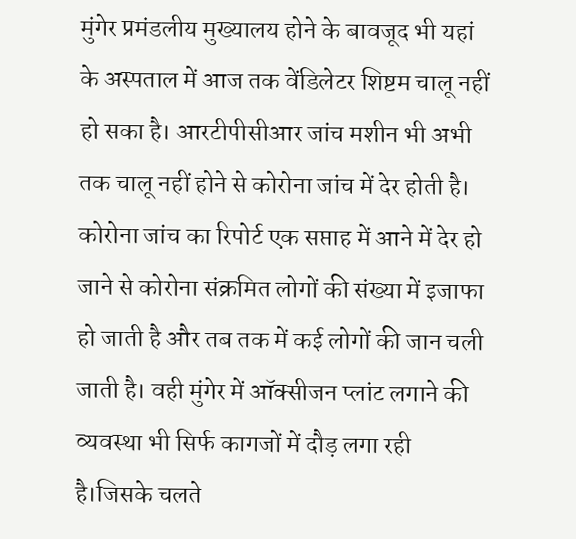मुंगेर प्रमंडलीय मुख्यालय होने के बावजूद भी यहां के अस्पताल में आज तक वेंडिलेटर शिष्टम चालू नहीं हो सका है। आरटीपीसीआर जांच मशीन भी अभी तक चालू नहीं होने से कोरोना जांच में देर होती है। कोरोना जांच का रिपोर्ट एक सप्ताह में आने में देर हो जाने से कोरोना संक्रमित लोगों की संख्या में इजाफा हो जाती है और तब तक में कई लोगों की जान चली जाती है। वही मुंगेर में ऑक्सीजन प्लांट लगाने की व्यवस्था भी सिर्फ कागजों में दौड़ लगा रही है।जिसके चलते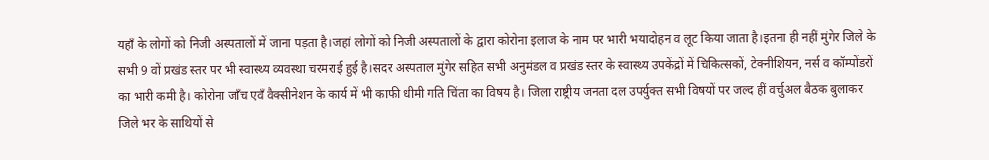यहाँ के लोगों को निजी अस्पतालों में जाना पड़ता है।जहां लोगों को निजी अस्पतालों के द्वारा कोरोना इलाज के नाम पर भारी भयादोहन व लूट किया जाता है।इतना ही नहीं मुंगेर जिले के सभी 9 वों प्रखंड स्तर पर भी स्वास्थ्य व्यवस्था चरमराई हुई है।सदर अस्पताल मुंगेर सहित सभी अनुमंडल व प्रखंड स्तर के स्वास्थ्य उपकेंद्रों में चिकित्सकों, टेक्नीशियन, नर्स व कॉम्पोंडरों का भारी कमी है। कोरोना जाँच एवँ वैक्सीनेशन के कार्य में भी काफी धीमी गति चिंता का विषय है। जिला राष्ट्रीय जनता दल उपर्युक्त सभी विषयों पर जल्द हीं वर्चुअल बैठक बुलाकर जिले भर के साथियों से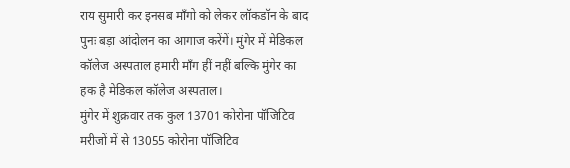राय सुमारी कर इनसब माँगो को लेकर लॉकडॉन के बाद पुनः बड़ा आंदोलन का आगाज करेंगें। मुंगेर में मेडिकल कॉलेज अस्पताल हमारी माँग हीं नहीं बल्कि मुंगेर का हक है मेडिकल कॉलेज अस्पताल।
मुंगेर में शुक्रवार तक कुल 13701 कोरोना पॉजिटिव मरीजों में से 13055 कोरोना पॉजिटिव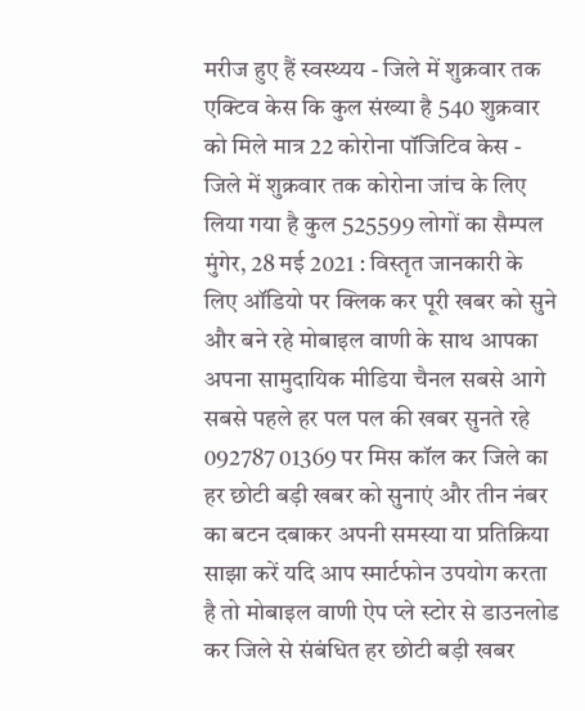मरीज हुए हैं स्वस्थ्यय - जिले में शुक्रवार तक एक्टिव केस कि कुल संख्या है 540 शुक्रवार को मिले मात्र 22 कोरोना पॉजिटिव केस - जिले में शुक्रवार तक कोरोना जांच के लिए लिया गया है कुल 525599 लोगों का सैम्पल मुंगेर, 28 मई 2021 : विस्तृत जानकारी के लिए ऑडियो पर क्लिक कर पूरी खबर को सुने और बने रहे मोबाइल वाणी के साथ आपका अपना सामुदायिक मीडिया चैनल सबसे आगे सबसे पहले हर पल पल की खबर सुनते रहे 092787 01369 पर मिस कॉल कर जिले का हर छोटी बड़ी खबर को सुनाएं और तीन नंबर का बटन दबाकर अपनी समस्या या प्रतिक्रिया साझा करें यदि आप स्मार्टफोन उपयोग करता है तो मोबाइल वाणी ऐप प्ले स्टोर से डाउनलोड कर जिले से संबंधित हर छोटी बड़ी खबर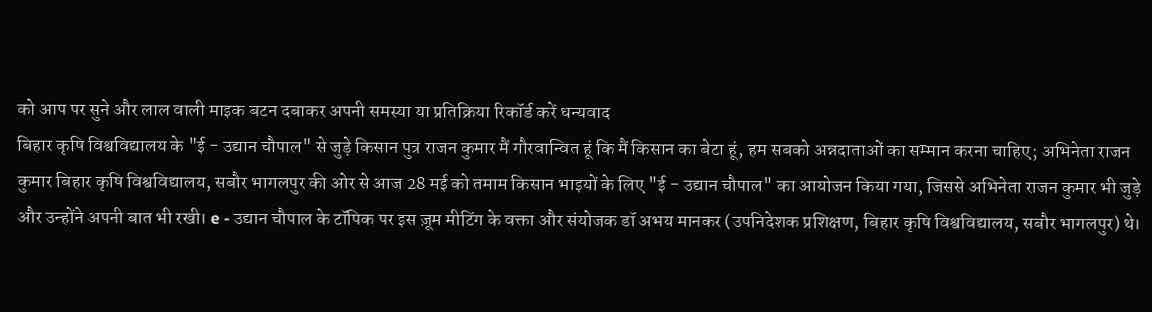को आप पर सुने और लाल वाली माइक बटन दबाकर अपनी समस्या या प्रतिक्रिया रिकॉर्ड करें धन्यवाद
बिहार कृषि विश्वविद्यालय के "ई - उद्यान चौपाल" से जुड़े किसान पुत्र राजन कुमार मैं गौरवान्वित हूं कि मैं किसान का बेटा हूं, हम सबको अन्नदाताओं का सम्मान करना चाहिए; अभिनेता राजन कुमार बिहार कृषि विश्वविद्यालय, सबौर भागलपुर की ओर से आज 28 मई को तमाम किसान भाइयों के लिए "ई - उद्यान चौपाल" का आयोजन किया गया, जिससे अभिनेता राजन कुमार भी जुड़े और उन्होंने अपनी बात भी रखी। e - उद्यान चौपाल के टॉपिक पर इस ज़ूम मीटिंग के वक्ता और संयोजक डॉ अभय मानकर (उपनिदेशक प्रशिक्षण, बिहार कृषि विश्वविद्यालय, सबौर भागलपुर) थे।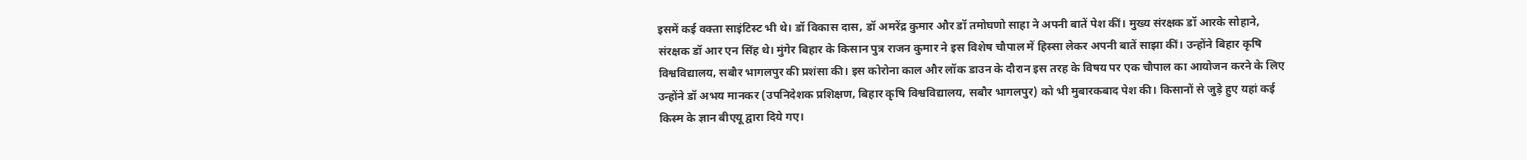इसमें कई वक्ता साइंटिस्ट भी थे। डॉ विकास दास, डॉ अमरेंद्र कुमार और डॉ तमोघणो साहा ने अपनी बातें पेश कीं। मुख्य संरक्षक डॉ आरके सोहाने, संरक्षक डॉ आर एन सिंह थे। मुंगेर बिहार के किसान पुत्र राजन कुमार ने इस विशेष चौपाल में हिस्सा लेकर अपनी बातें साझा कीं। उन्होंने बिहार कृषि विश्वविद्यालय, सबौर भागलपुर की प्रशंसा की। इस कोरोना काल और लॉक डाउन के दौरान इस तरह के विषय पर एक चौपाल का आयोजन करने के लिए उन्होंने डॉ अभय मानकर (उपनिदेशक प्रशिक्षण, बिहार कृषि विश्वविद्यालय, सबौर भागलपुर) को भी मुबारकबाद पेश की। किसानों से जुड़े हुए यहां कई किस्म के ज्ञान बीएयू द्वारा दिये गए।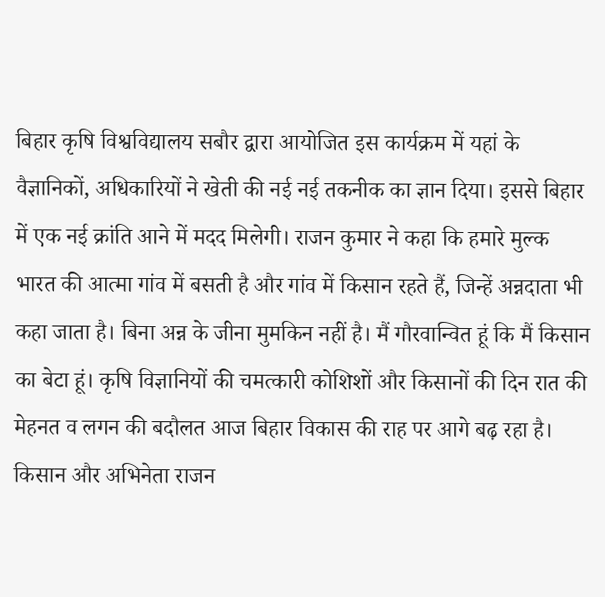बिहार कृषि विश्वविद्यालय सबौर द्वारा आयोजित इस कार्यक्रम में यहां के वैज्ञानिकों, अधिकारियों ने खेती की नई नई तकनीक का ज्ञान दिया। इससे बिहार में एक नई क्रांति आने में मदद मिलेगी। राजन कुमार ने कहा कि हमारे मुल्क भारत की आत्मा गांव में बसती है और गांव में किसान रहते हैं, जिन्हें अन्नदाता भी कहा जाता है। बिना अन्न के जीना मुमकिन नहीं है। मैं गौरवान्वित हूं कि मैं किसान का बेटा हूं। कृषि विज्ञानियों की चमत्कारी कोशिशों और किसानों की दिन रात की मेहनत व लगन की बदौलत आज बिहार विकास की राह पर आगे बढ़ रहा है। किसान और अभिनेता राजन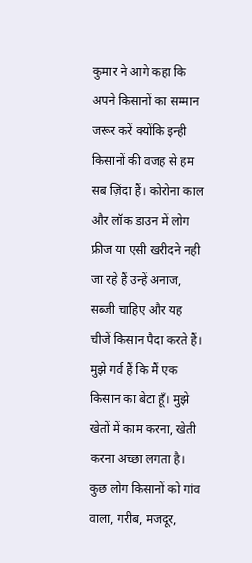कुमार ने आगे कहा कि अपने किसानों का सम्मान जरूर करें क्योंकि इन्ही किसानों की वजह से हम सब ज़िंदा हैं। कोरोना काल और लॉक डाउन में लोग फ्रीज या एसी खरीदने नही जा रहे हैं उन्हें अनाज, सब्जी चाहिए और यह चीजें किसान पैदा करते हैं। मुझे गर्व हैं कि मैं एक किसान का बेटा हूँ। मुझे खेतों में काम करना, खेती करना अच्छा लगता है। कुछ लोग किसानों को गांव वाला, गरीब, मजदूर,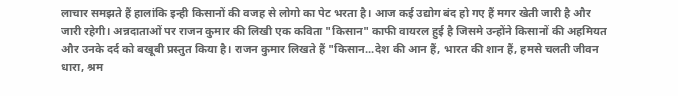लाचार समझते हैं हालांकि इन्ही किसानों की वजह से लोगो का पेट भरता है। आज कई उद्योग बंद हो गए हैं मगर खेती जारी है और जारी रहेगी। अन्नदाताओं पर राजन कुमार की लिखी एक कविता "किसान" काफी वायरल हुई है जिसमे उन्होंने किसानों की अहमियत और उनके दर्द को बखूबी प्रस्तुत किया है। राजन कुमार लिखते हैं "किसान...देश की आन हैं, भारत की शान हैं, हमसे चलती जीवन धारा, श्रम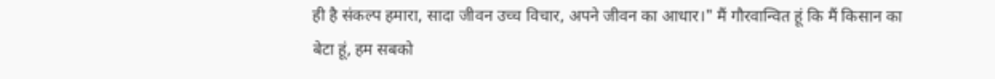ही है संकल्प हमारा, सादा जीवन उच्च विचार, अपने जीवन का आधार।" मैं गौरवान्वित हूं कि मैं किसान का बेटा हूं, हम सबको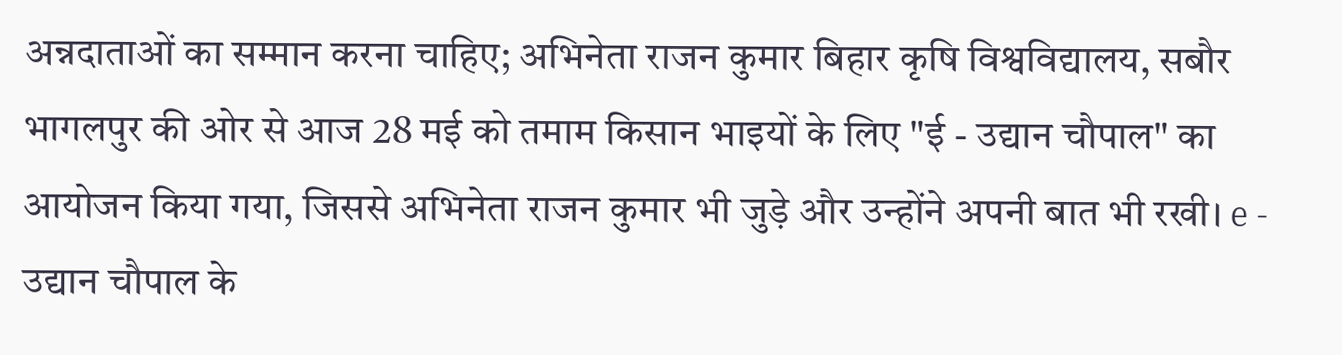अन्नदाताओं का सम्मान करना चाहिए; अभिनेता राजन कुमार बिहार कृषि विश्वविद्यालय, सबौर भागलपुर की ओर से आज 28 मई को तमाम किसान भाइयों के लिए "ई - उद्यान चौपाल" का आयोजन किया गया, जिससे अभिनेता राजन कुमार भी जुड़े और उन्होंने अपनी बात भी रखी। e - उद्यान चौपाल के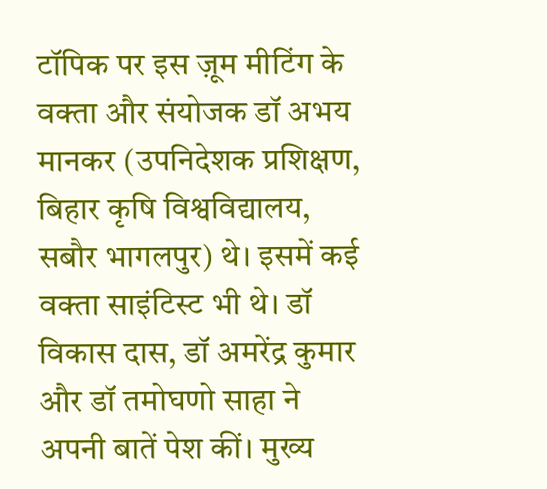टॉपिक पर इस ज़ूम मीटिंग के वक्ता और संयोजक डॉ अभय मानकर (उपनिदेशक प्रशिक्षण, बिहार कृषि विश्वविद्यालय, सबौर भागलपुर) थे। इसमें कई वक्ता साइंटिस्ट भी थे। डॉ विकास दास, डॉ अमरेंद्र कुमार और डॉ तमोघणो साहा ने अपनी बातें पेश कीं। मुख्य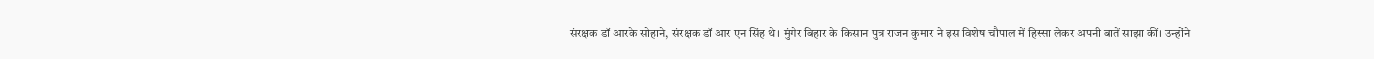संरक्षक डॉ आरके सोहाने, संरक्षक डॉ आर एन सिंह थे। मुंगेर बिहार के किसान पुत्र राजन कुमार ने इस विशेष चौपाल में हिस्सा लेकर अपनी बातें साझा कीं। उन्होंने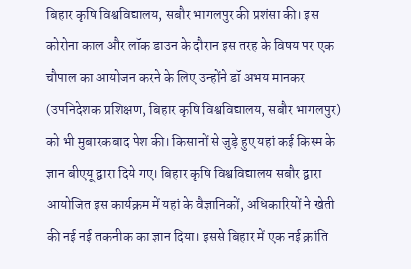बिहार कृषि विश्वविद्यालय, सबौर भागलपुर की प्रशंसा की। इस कोरोना काल और लॉक डाउन के दौरान इस तरह के विषय पर एक चौपाल का आयोजन करने के लिए उन्होंने डॉ अभय मानकर (उपनिदेशक प्रशिक्षण, बिहार कृषि विश्वविद्यालय, सबौर भागलपुर) को भी मुबारकबाद पेश की। किसानों से जुड़े हुए यहां कई किस्म के ज्ञान बीएयू द्वारा दिये गए। बिहार कृषि विश्वविद्यालय सबौर द्वारा आयोजित इस कार्यक्रम में यहां के वैज्ञानिकों, अधिकारियों ने खेती की नई नई तकनीक का ज्ञान दिया। इससे बिहार में एक नई क्रांति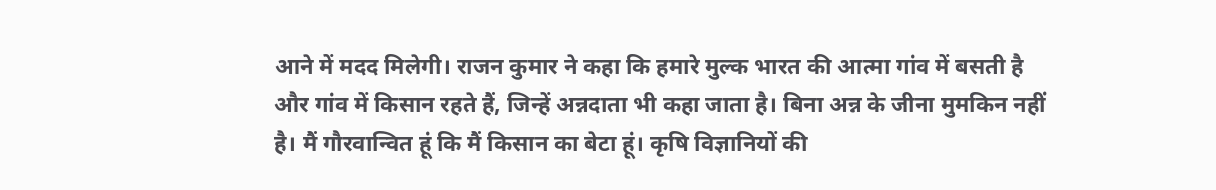आने में मदद मिलेगी। राजन कुमार ने कहा कि हमारे मुल्क भारत की आत्मा गांव में बसती है और गांव में किसान रहते हैं, जिन्हें अन्नदाता भी कहा जाता है। बिना अन्न के जीना मुमकिन नहीं है। मैं गौरवान्वित हूं कि मैं किसान का बेटा हूं। कृषि विज्ञानियों की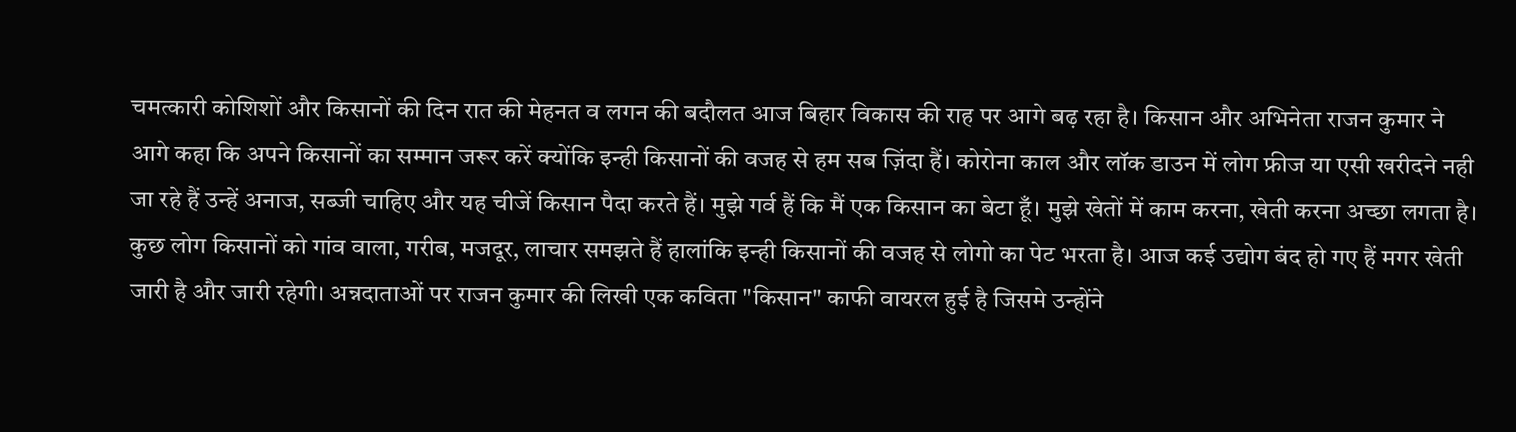चमत्कारी कोशिशों और किसानों की दिन रात की मेहनत व लगन की बदौलत आज बिहार विकास की राह पर आगे बढ़ रहा है। किसान और अभिनेता राजन कुमार ने आगे कहा कि अपने किसानों का सम्मान जरूर करें क्योंकि इन्ही किसानों की वजह से हम सब ज़िंदा हैं। कोरोना काल और लॉक डाउन में लोग फ्रीज या एसी खरीदने नही जा रहे हैं उन्हें अनाज, सब्जी चाहिए और यह चीजें किसान पैदा करते हैं। मुझे गर्व हैं कि मैं एक किसान का बेटा हूँ। मुझे खेतों में काम करना, खेती करना अच्छा लगता है। कुछ लोग किसानों को गांव वाला, गरीब, मजदूर, लाचार समझते हैं हालांकि इन्ही किसानों की वजह से लोगो का पेट भरता है। आज कई उद्योग बंद हो गए हैं मगर खेती जारी है और जारी रहेगी। अन्नदाताओं पर राजन कुमार की लिखी एक कविता "किसान" काफी वायरल हुई है जिसमे उन्होंने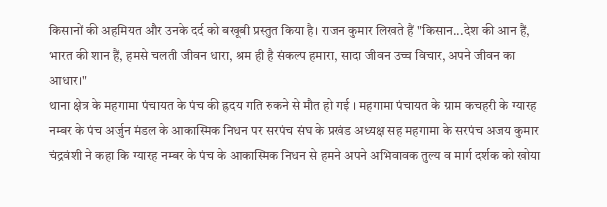किसानों की अहमियत और उनके दर्द को बखूबी प्रस्तुत किया है। राजन कुमार लिखते हैं "किसान...देश की आन हैं, भारत की शान हैं, हमसे चलती जीवन धारा, श्रम ही है संकल्प हमारा, सादा जीवन उच्च विचार, अपने जीवन का आधार।"
थाना क्षेत्र के महगामा पंचायत के पंच की ह्रदय गति रुकने से मौत हो गई । महगामा पंचायत के ग्राम कचहरी के ग्यारह नम्बर के पंच अर्जुन मंडल के आकास्मिक निधन पर सरपंच संघ के प्रखंड अध्यक्ष सह महगामा के सरपंच अजय कुमार चंद्रवंशी ने कहा कि ग्यारह नम्बर के पंच के आकास्मिक निधन से हमने अपने अभिवावक तुल्य व मार्ग दर्शक को खोया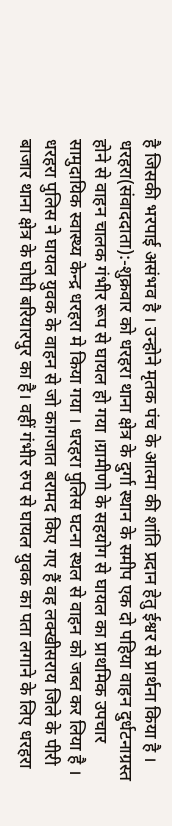है जिसकी भरपाई असंभव है । उन्होने मृतक पंच के आत्मा की शांति प्रदान हेतु ईश्वर से प्रार्थना किया है ।
धरहरा(संवाददाता):-शुक्रवार को धरहरा थाना क्षेत्र के दुर्गा स्थान के समीप एक दो पहिया वाहन दुर्धटनाग्रस्त होने से वाहन चालक गंभीर रूप से घायल हो गया ।ग्रामीणो के सहयोग से घायल का प्राथमिक उपचार सामुदायिक स्वास्थ्य केन्द्र धरहरा मे किया गया । धरहरा पुलिस घटना स्थल से वाहन को जब्त कर लिया है । धरहरा पुलिस ने घायल युवक के वाहन से जो कागजात बरामद किए गए हैं वह लक्खीसराय जिले के पीरी बाजार थाना क्षेत्र के घोघी बरियारपुर का है। वहीं गंभीर रुप से घायल युवक का पता लगाने के लिए धरहरा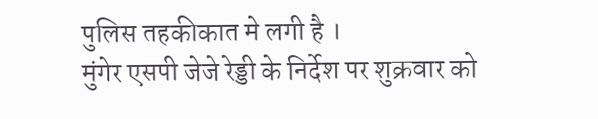पुलिस तहकीकात मे लगी है ।
मुंगेर एसपी जेजे रेड्डी के निर्देश पर शुक्रवार को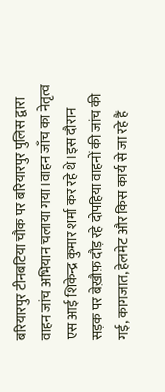बरियारपुर टीनबटिया चौक पर बरियारपुर पुलिस द्वारा वाहन जांच अभियान चलाया गया।वाहन जाँच का नेतृत्व एस आई शिकेन्द्र कुमार शर्मा कर रहे थे।इस दौरान सड़क पर बेख़ौफ़ दौड़ रहे दोपहिया वाहनों की जांच की गई, कागजात, हेलमेट और किस कार्य से जा रहे हैं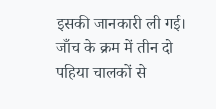इसकी जानकारी ली गई। जाँच के क्रम में तीन दो पहिया चालकों से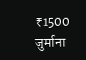₹1500 जुर्माना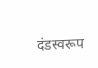दंडस्वरूप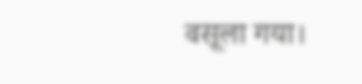वसूला गया।